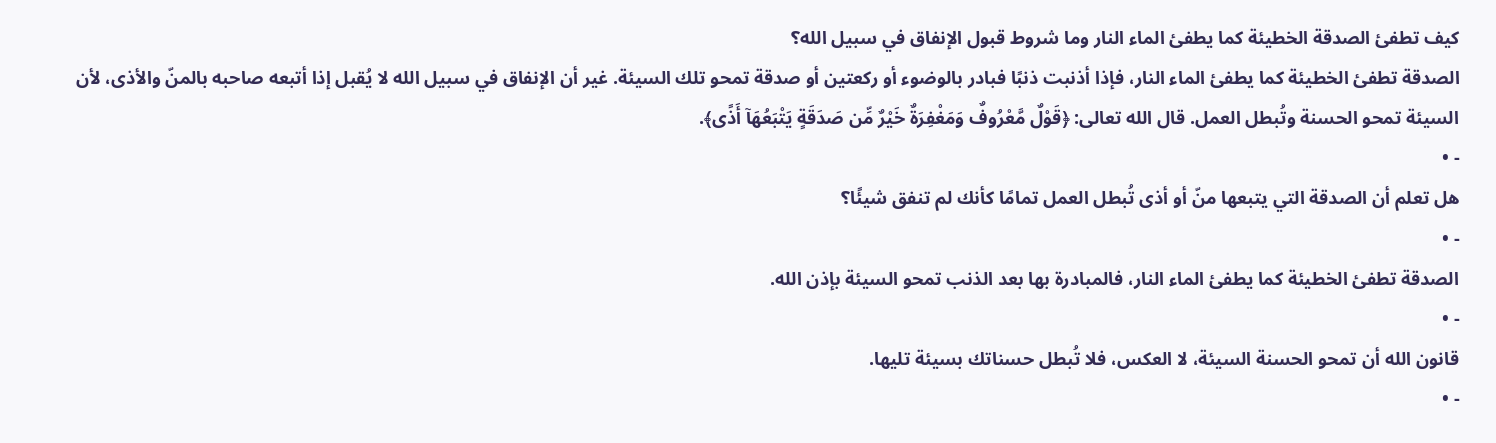كيف تطفئ الصدقة الخطيئة كما يطفئ الماء النار وما شروط قبول الإنفاق في سبيل الله؟
الصدقة تطفئ الخطيئة كما يطفئ الماء النار، فإذا أذنبت ذنبًا فبادر بالوضوء أو ركعتين أو صدقة تمحو تلك السيئة. غير أن الإنفاق في سبيل الله لا يُقبل إذا أتبعه صاحبه بالمنّ والأذى، لأن السيئة تمحو الحسنة وتُبطل العمل. قال الله تعالى: ﴿قَوْلٌ مَّعْرُوفٌ وَمَغْفِرَةٌ خَيْرٌ مِّن صَدَقَةٍ يَتْبَعُهَآ أَذًى﴾.
- •
هل تعلم أن الصدقة التي يتبعها منّ أو أذى تُبطل العمل تمامًا كأنك لم تنفق شيئًا؟
- •
الصدقة تطفئ الخطيئة كما يطفئ الماء النار، فالمبادرة بها بعد الذنب تمحو السيئة بإذن الله.
- •
قانون الله أن تمحو الحسنة السيئة، لا العكس، فلا تُبطل حسناتك بسيئة تليها.
- •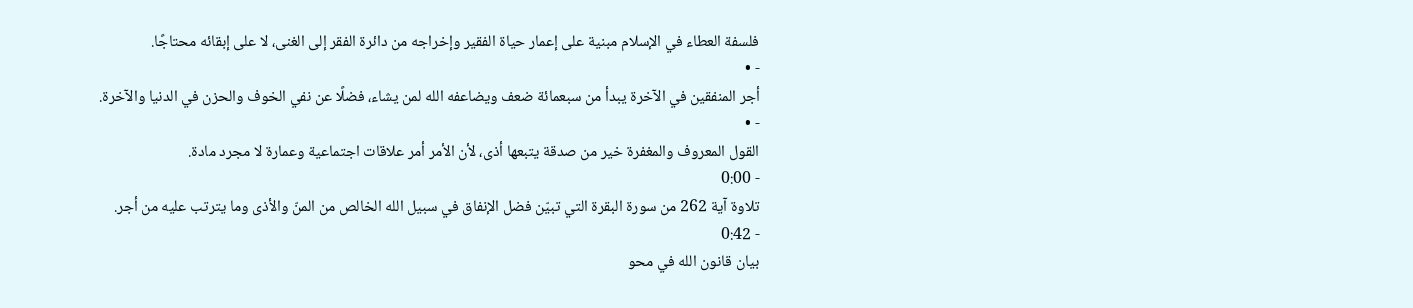فلسفة العطاء في الإسلام مبنية على إعمار حياة الفقير وإخراجه من دائرة الفقر إلى الغنى، لا على إبقائه محتاجًا.
- •
أجر المنفقين في الآخرة يبدأ من سبعمائة ضعف ويضاعفه الله لمن يشاء، فضلًا عن نفي الخوف والحزن في الدنيا والآخرة.
- •
القول المعروف والمغفرة خير من صدقة يتبعها أذى، لأن الأمر أمر علاقات اجتماعية وعمارة لا مجرد مادة.
- 0:00
تلاوة آية 262 من سورة البقرة التي تبيّن فضل الإنفاق في سبيل الله الخالص من المنّ والأذى وما يترتب عليه من أجر.
- 0:42
بيان قانون الله في محو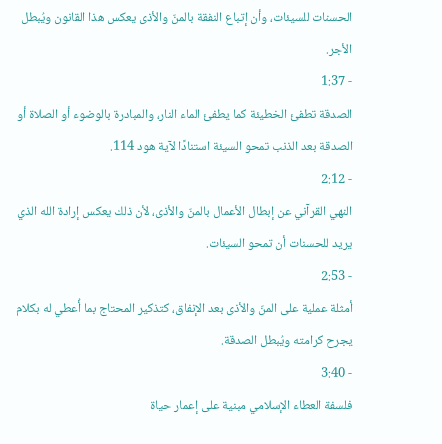الحسنات للسيئات، وأن إتباع النفقة بالمنّ والأذى يعكس هذا القانون ويُبطل الأجر.
- 1:37
الصدقة تطفئ الخطيئة كما يطفئ الماء النار، والمبادرة بالوضوء أو الصلاة أو الصدقة بعد الذنب تمحو السيئة استنادًا لآية هود 114.
- 2:12
النهي القرآني عن إبطال الأعمال بالمنّ والأذى، لأن ذلك يعكس إرادة الله الذي يريد للحسنات أن تمحو السيئات.
- 2:53
أمثلة عملية على المنّ والأذى بعد الإنفاق، كتذكير المحتاج بما أُعطي له بكلام يجرح كرامته ويُبطل الصدقة.
- 3:40
فلسفة العطاء الإسلامي مبنية على إعمار حياة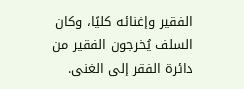الفقير وإغنائه كليًا، وكان السلف يُخرجون الفقير من دائرة الفقر إلى الغنى.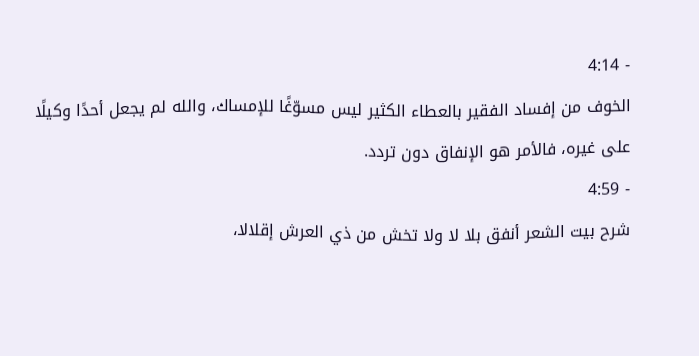- 4:14
الخوف من إفساد الفقير بالعطاء الكثير ليس مسوّغًا للإمساك، والله لم يجعل أحدًا وكيلًا على غيره، فالأمر هو الإنفاق دون تردد.
- 4:59
شرح بيت الشعر أنفق بلا لا ولا تخش من ذي العرش إقلالا،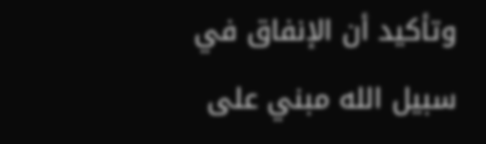وتأكيد أن الإنفاق في سبيل الله مبني على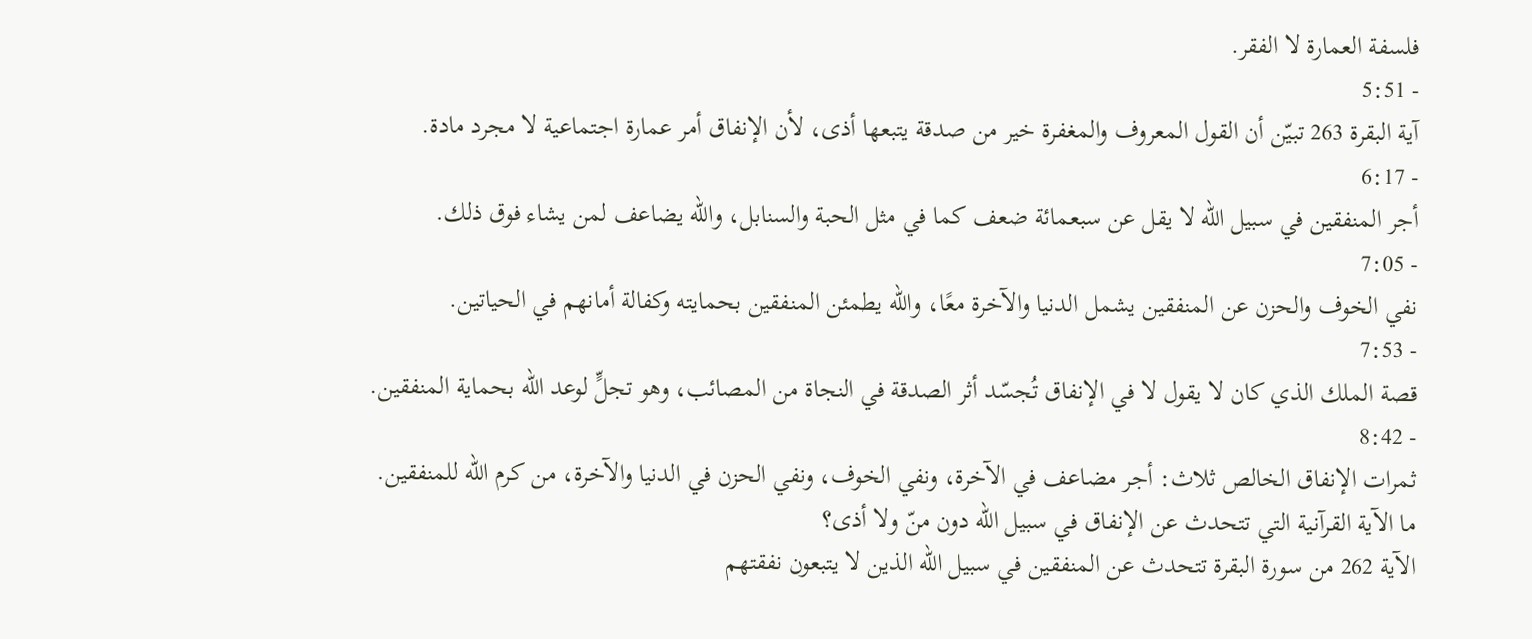فلسفة العمارة لا الفقر.
- 5:51
آية البقرة 263 تبيّن أن القول المعروف والمغفرة خير من صدقة يتبعها أذى، لأن الإنفاق أمر عمارة اجتماعية لا مجرد مادة.
- 6:17
أجر المنفقين في سبيل الله لا يقل عن سبعمائة ضعف كما في مثل الحبة والسنابل، والله يضاعف لمن يشاء فوق ذلك.
- 7:05
نفي الخوف والحزن عن المنفقين يشمل الدنيا والآخرة معًا، والله يطمئن المنفقين بحمايته وكفالة أمانهم في الحياتين.
- 7:53
قصة الملك الذي كان لا يقول لا في الإنفاق تُجسّد أثر الصدقة في النجاة من المصائب، وهو تجلٍّ لوعد الله بحماية المنفقين.
- 8:42
ثمرات الإنفاق الخالص ثلاث: أجر مضاعف في الآخرة، ونفي الخوف، ونفي الحزن في الدنيا والآخرة، من كرم الله للمنفقين.
ما الآية القرآنية التي تتحدث عن الإنفاق في سبيل الله دون منّ ولا أذى؟
الآية 262 من سورة البقرة تتحدث عن المنفقين في سبيل الله الذين لا يتبعون نفقتهم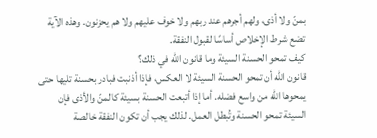بمنّ ولا أذى، ولهم أجرهم عند ربهم ولا خوف عليهم ولا هم يحزنون. وهذه الآية تضع شرط الإخلاص أساسًا لقبول النفقة.
كيف تمحو الحسنة السيئة وما قانون الله في ذلك؟
قانون الله أن تمحو الحسنة السيئة لا العكس، فإذا أذنبت فبادر بحسنة تليها حتى يمحوها الله من واسع فضله. أما إذا أتبعت الحسنة بسيئة كالمنّ والأذى فإن السيئة تمحو الحسنة وتُبطل العمل. لذلك يجب أن تكون النفقة خالصة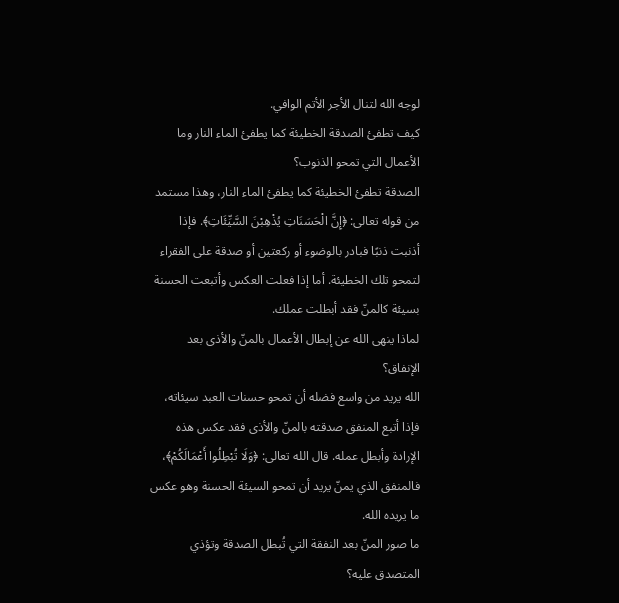لوجه الله لتنال الأجر الأتم الوافي.
كيف تطفئ الصدقة الخطيئة كما يطفئ الماء النار وما الأعمال التي تمحو الذنوب؟
الصدقة تطفئ الخطيئة كما يطفئ الماء النار، وهذا مستمد من قوله تعالى: ﴿إِنَّ الْحَسَنَاتِ يُذْهِبْنَ السَّيِّئَاتِ﴾. فإذا أذنبت ذنبًا فبادر بالوضوء أو ركعتين أو صدقة على الفقراء لتمحو تلك الخطيئة. أما إذا فعلت العكس وأتبعت الحسنة بسيئة كالمنّ فقد أبطلت عملك.
لماذا ينهى الله عن إبطال الأعمال بالمنّ والأذى بعد الإنفاق؟
الله يريد من واسع فضله أن تمحو حسنات العبد سيئاته، فإذا أتبع المنفق صدقته بالمنّ والأذى فقد عكس هذه الإرادة وأبطل عمله. قال الله تعالى: ﴿وَلَا تُبْطِلُوا أَعْمَالَكُمْ﴾، فالمنفق الذي يمنّ يريد أن تمحو السيئة الحسنة وهو عكس ما يريده الله.
ما صور المنّ بعد النفقة التي تُبطل الصدقة وتؤذي المتصدق عليه؟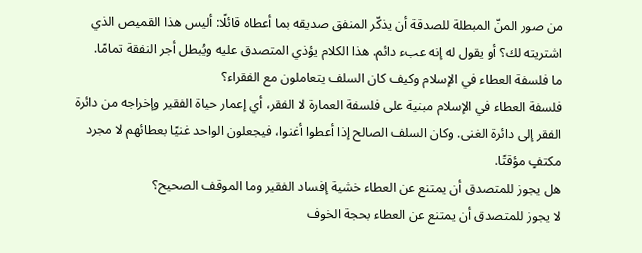من صور المنّ المبطلة للصدقة أن يذكّر المنفق صديقه بما أعطاه قائلًا: أليس هذا القميص الذي اشتريته لك؟ أو يقول له إنه عبء دائم. هذا الكلام يؤذي المتصدق عليه ويُبطل أجر النفقة تمامًا.
ما فلسفة العطاء في الإسلام وكيف كان السلف يتعاملون مع الفقراء؟
فلسفة العطاء في الإسلام مبنية على فلسفة العمارة لا الفقر، أي إعمار حياة الفقير وإخراجه من دائرة الفقر إلى دائرة الغنى. وكان السلف الصالح إذا أعطوا أغنوا، فيجعلون الواحد غنيًا بعطائهم لا مجرد مكتفٍ مؤقتًا.
هل يجوز للمتصدق أن يمتنع عن العطاء خشية إفساد الفقير وما الموقف الصحيح؟
لا يجوز للمتصدق أن يمتنع عن العطاء بحجة الخوف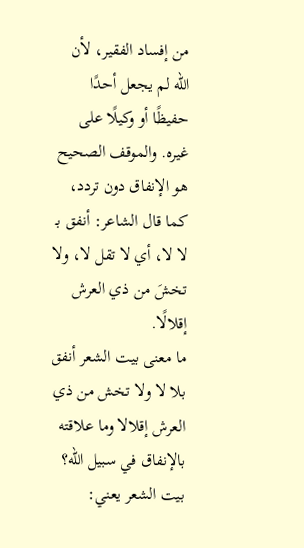من إفساد الفقير، لأن الله لم يجعل أحدًا حفيظًا أو وكيلًا على غيره. والموقف الصحيح هو الإنفاق دون تردد، كما قال الشاعر: أنفق بـ لا لا، أي لا تقل لا، ولا تخشَ من ذي العرش إقلالًا.
ما معنى بيت الشعر أنفق بلا لا ولا تخش من ذي العرش إقلالا وما علاقته بالإنفاق في سبيل الله؟
بيت الشعر يعني: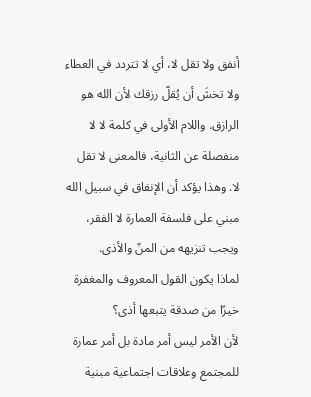أنفق ولا تقل لا، أي لا تتردد في العطاء ولا تخشَ أن يُقلّ رزقك لأن الله هو الرازق. واللام الأولى في كلمة لا لا منفصلة عن الثانية، فالمعنى لا تقل لا. وهذا يؤكد أن الإنفاق في سبيل الله مبني على فلسفة العمارة لا الفقر، ويجب تنزيهه من المنّ والأذى.
لماذا يكون القول المعروف والمغفرة خيرًا من صدقة يتبعها أذى؟
لأن الأمر ليس أمر مادة بل أمر عمارة للمجتمع وعلاقات اجتماعية مبنية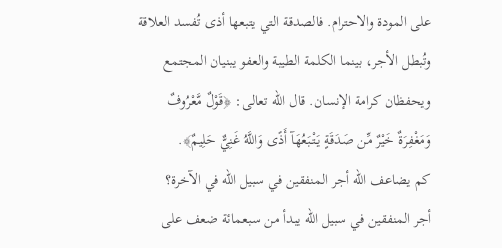على المودة والاحترام. فالصدقة التي يتبعها أذى تُفسد العلاقة وتُبطل الأجر، بينما الكلمة الطيبة والعفو يبنيان المجتمع ويحفظان كرامة الإنسان. قال الله تعالى: ﴿قَوْلٌ مَّعْرُوفٌ وَمَغْفِرَةٌ خَيْرٌ مِّن صَدَقَةٍ يَتْبَعُهَآ أَذًى وَاللَّهُ غَنِيٌّ حَلِيمٌ﴾.
كم يضاعف الله أجر المنفقين في سبيل الله في الآخرة؟
أجر المنفقين في سبيل الله يبدأ من سبعمائة ضعف على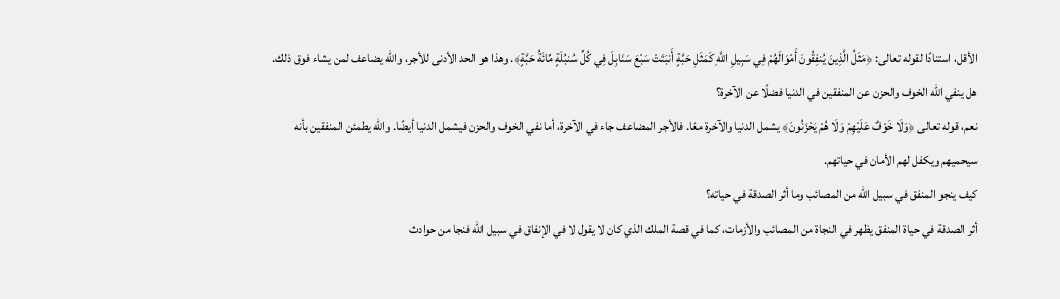الأقل، استنادًا لقوله تعالى: ﴿مَثَلُ الَّذِينَ يُنفِقُونَ أَمْوَالَهُمْ فِي سَبِيلِ اللَّهِ كَمَثَلِ حَبَّةٍ أَنبَتَتْ سَبْعَ سَنَابِلَ فِي كُلِّ سُنبُلَةٍ مِّائَةُ حَبَّةٍ﴾. وهذا هو الحد الأدنى للأجر، والله يضاعف لمن يشاء فوق ذلك.
هل ينفي الله الخوف والحزن عن المنفقين في الدنيا فضلًا عن الآخرة؟
نعم، قوله تعالى ﴿وَلَا خَوْفٌ عَلَيْهِمْ وَلَا هُمْ يَحْزَنُونَ﴾ يشمل الدنيا والآخرة معًا. فالأجر المضاعف جاء في الآخرة، أما نفي الخوف والحزن فيشمل الدنيا أيضًا. والله يطمئن المنفقين بأنه سيحميهم ويكفل لهم الأمان في حياتهم.
كيف ينجو المنفق في سبيل الله من المصائب وما أثر الصدقة في حياته؟
أثر الصدقة في حياة المنفق يظهر في النجاة من المصائب والأزمات، كما في قصة الملك الذي كان لا يقول لا في الإنفاق في سبيل الله فنجا من حوادث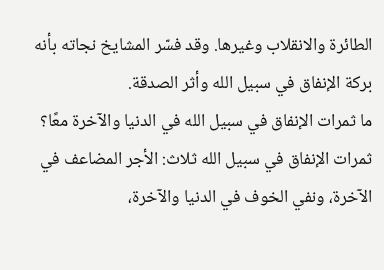الطائرة والانقلاب وغيرها. وقد فسّر المشايخ نجاته بأنه بركة الإنفاق في سبيل الله وأثر الصدقة.
ما ثمرات الإنفاق في سبيل الله في الدنيا والآخرة معًا؟
ثمرات الإنفاق في سبيل الله ثلاث: الأجر المضاعف في الآخرة، ونفي الخوف في الدنيا والآخرة،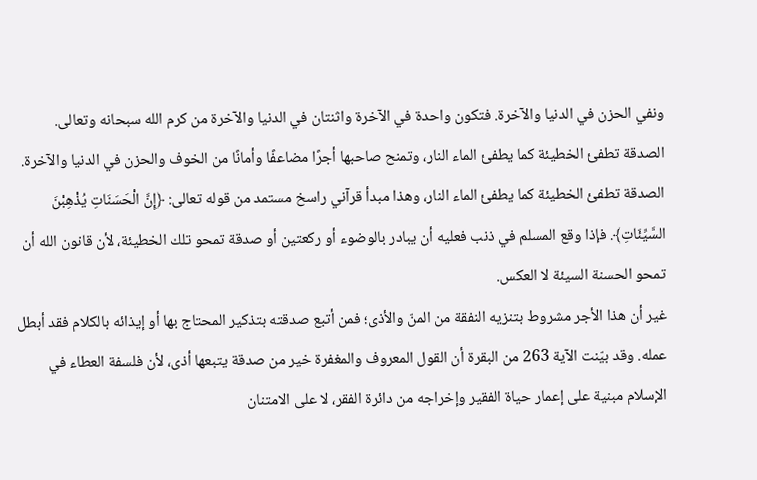ونفي الحزن في الدنيا والآخرة. فتكون واحدة في الآخرة واثنتان في الدنيا والآخرة من كرم الله سبحانه وتعالى.
الصدقة تطفئ الخطيئة كما يطفئ الماء النار، وتمنح صاحبها أجرًا مضاعفًا وأمانًا من الخوف والحزن في الدنيا والآخرة.
الصدقة تطفئ الخطيئة كما يطفئ الماء النار، وهذا مبدأ قرآني راسخ مستمد من قوله تعالى: ﴿إِنَّ الْحَسَنَاتِ يُذْهِبْنَ السَّيِّئَاتِ﴾. فإذا وقع المسلم في ذنب فعليه أن يبادر بالوضوء أو ركعتين أو صدقة تمحو تلك الخطيئة، لأن قانون الله أن تمحو الحسنة السيئة لا العكس.
غير أن هذا الأجر مشروط بتنزيه النفقة من المنّ والأذى؛ فمن أتبع صدقته بتذكير المحتاج بها أو إيذائه بالكلام فقد أبطل عمله. وقد بيّنت الآية 263 من البقرة أن القول المعروف والمغفرة خير من صدقة يتبعها أذى، لأن فلسفة العطاء في الإسلام مبنية على إعمار حياة الفقير وإخراجه من دائرة الفقر، لا على الامتنان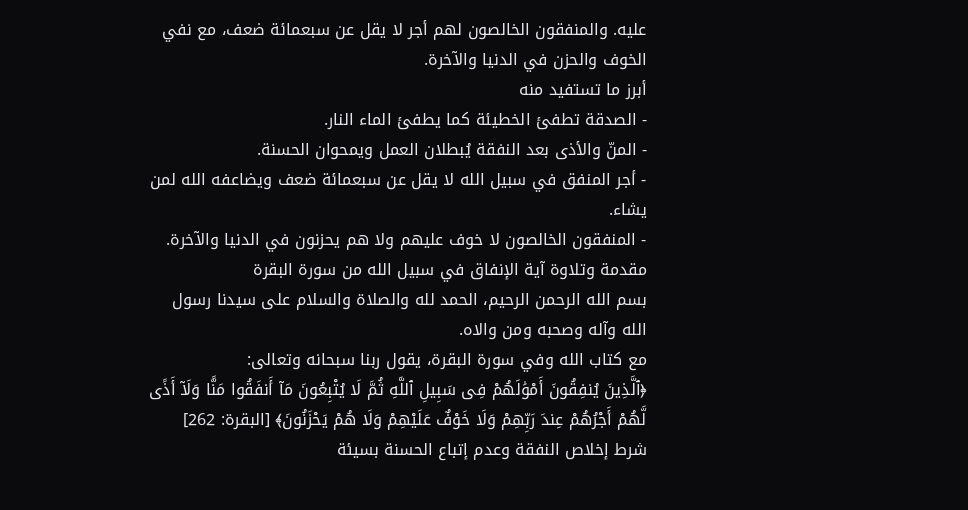عليه. والمنفقون الخالصون لهم أجر لا يقل عن سبعمائة ضعف، مع نفي الخوف والحزن في الدنيا والآخرة.
أبرز ما تستفيد منه
- الصدقة تطفئ الخطيئة كما يطفئ الماء النار.
- المنّ والأذى بعد النفقة يُبطلان العمل ويمحوان الحسنة.
- أجر المنفق في سبيل الله لا يقل عن سبعمائة ضعف ويضاعفه الله لمن يشاء.
- المنفقون الخالصون لا خوف عليهم ولا هم يحزنون في الدنيا والآخرة.
مقدمة وتلاوة آية الإنفاق في سبيل الله من سورة البقرة
بسم الله الرحمن الرحيم، الحمد لله والصلاة والسلام على سيدنا رسول الله وآله وصحبه ومن والاه.
مع كتاب الله وفي سورة البقرة، يقول ربنا سبحانه وتعالى:
﴿ٱلَّذِينَ يُنفِقُونَ أَمْوَٰلَهُمْ فِى سَبِيلِ ٱللَّهِ ثُمَّ لَا يُتْبِعُونَ مَآ أَنفَقُوا مَنًّا وَلَآ أَذًى لَّهُمْ أَجْرُهُمْ عِندَ رَبِّهِمْ وَلَا خَوْفٌ عَلَيْهِمْ وَلَا هُمْ يَحْزَنُونَ﴾ [البقرة: 262]
شرط إخلاص النفقة وعدم إتباع الحسنة بسيئة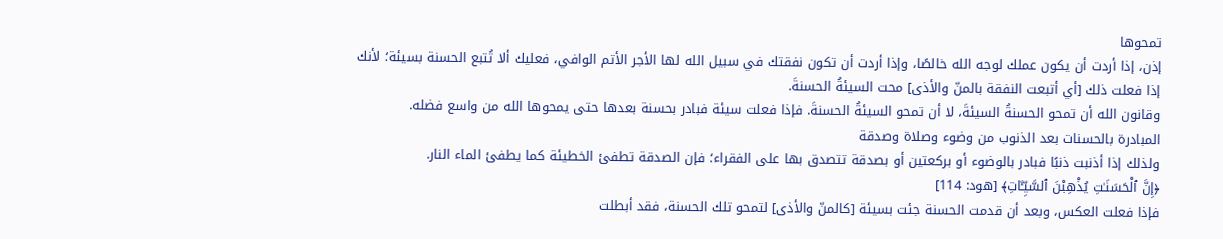تمحوها
إذن، إذا أردت أن يكون عملك لوجه الله خالصًا، وإذا أردت أن تكون نفقتك في سبيل الله لها الأجر الأتم الوافي، فعليك ألا تُتبع الحسنة بسيئة؛ لأنك إذا فعلت ذلك [أي أتبعت النفقة بالمنّ والأذى] محت السيئةُ الحسنةَ.
وقانون الله أن تمحو الحسنةُ السيئةَ، لا أن تمحو السيئةُ الحسنةَ. فإذا فعلت سيئة فبادر بحسنة بعدها حتى يمحوها الله من واسع فضله.
المبادرة بالحسنات بعد الذنوب من وضوء وصلاة وصدقة
ولذلك إذا أذنبت ذنبًا فبادر بالوضوء أو بركعتين أو بصدقة تتصدق بها على الفقراء؛ فإن الصدقة تطفئ الخطيئة كما يطفئ الماء النار.
﴿إِنَّ ٱلْحَسَنَـٰتِ يُذْهِبْنَ ٱلسَّيِّـَٔاتِ﴾ [هود: 114]
فإذا فعلت العكس، وبعد أن قدمت الحسنة جئت بسيئة [كالمنّ والأذى] لتمحو تلك الحسنة، فقد أبطلت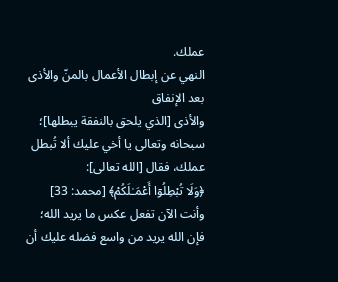عملك.
النهي عن إبطال الأعمال بالمنّ والأذى بعد الإنفاق
والأذى [الذي يلحق بالنفقة يبطلها]؛ سبحانه وتعالى يا أخي عليك ألا تُبطل عملك، فقال [الله تعالى]:
﴿وَلَا تُبْطِلُوٓا أَعْمَـٰلَكُمْ﴾ [محمد: 33]
وأنت الآن تفعل عكس ما يريد الله؛ فإن الله يريد من واسع فضله عليك أن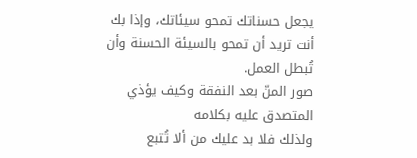يجعل حسناتك تمحو سيئاتك، وإذا بك أنت تريد أن تمحو بالسيئة الحسنة وأن تُبطل العمل.
صور المنّ بعد النفقة وكيف يؤذي المتصدق عليه بكلامه
ولذلك فلا بد عليك من ألا تُتبع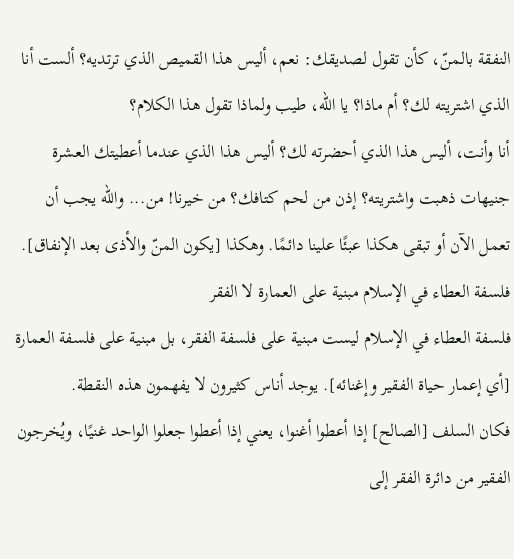النفقة بالمنّ، كأن تقول لصديقك: نعم، أليس هذا القميص الذي ترتديه؟ ألست أنا الذي اشتريته لك؟ أم ماذا؟ يا الله، طيب ولماذا تقول هذا الكلام؟
أنا وأنت، أليس هذا الذي أحضرته لك؟ أليس هذا الذي عندما أعطيتك العشرة جنيهات ذهبت واشتريته؟ إذن من لحم كتافك؟ من خيرنا! من... والله يجب أن تعمل الآن أو تبقى هكذا عبئًا علينا دائمًا. وهكذا [يكون المنّ والأذى بعد الإنفاق].
فلسفة العطاء في الإسلام مبنية على العمارة لا الفقر
فلسفة العطاء في الإسلام ليست مبنية على فلسفة الفقر، بل مبنية على فلسفة العمارة [أي إعمار حياة الفقير وإغنائه]. يوجد أناس كثيرون لا يفهمون هذه النقطة.
فكان السلف [الصالح] إذا أعطوا أغنوا، يعني إذا أعطوا جعلوا الواحد غنيًا، ويُخرجون الفقير من دائرة الفقر إلى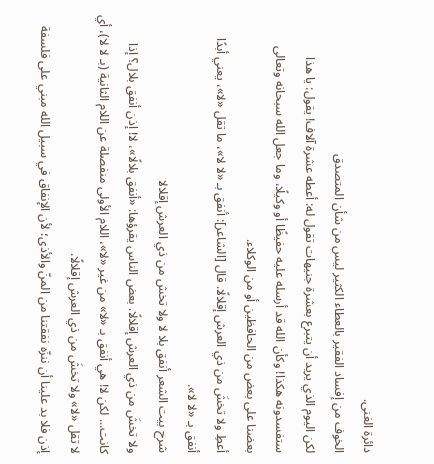دائرة الغنى.
الخوف من إفساد الفقير بالعطاء الكثير ليس من شأن المتصدق
لكن اليوم الذي يريد أن يتبرع بعشرة جنيهات تقول له: أعطه عشرة آلاف! يقول: يا هذا ستفسدونه هكذا! وكأن الله قد أرسله عليه حفيظًا أو وكيلًا، وما جعل الله سبحانه وتعالى بعضنا على بعض من الحافظين أو من الوكلاء.
أعطِ ولا تخشَ من ذي العرش إقلالًا. قال [الشاعر]: أنفق بـ «لا لا»، ما تقل «لا»، يعني أبدًا أنفق بـ «لا لا».
شرح بيت الشعر أنفق بلا لا ولا تخش من ذي العرش إقلالا
ولا تخشَ من ذي العرش إقلالًا. بعض الناس يقرؤها: «أنفق بلالًا»، لا! إذن أنفق بلال؟ إذا كانت... لكن لا! هي أنفق بـ «لا» من غير «لا»، اللام الأولى منفصلة عن اللام الثانية (بـ لا لا)، أي لا تقل «لا» ولا تخشَ من ذي العرش إقلالًا.
إذن فلا بد علينا أن ننزّه نفقتنا من المنّ والأذى؛ لأن الإنفاق في سبيل الله مبني على فلسفة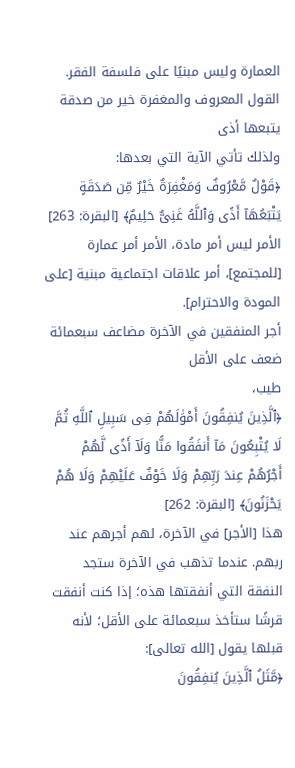العمارة وليس مبنيًا على فلسفة الفقر.
القول المعروف والمغفرة خير من صدقة يتبعها أذى
ولذلك تأتي الآية التي بعدها:
﴿قَوْلٌ مَّعْرُوفٌ وَمَغْفِرَةٌ خَيْرٌ مِّن صَدَقَةٍ يَتْبَعُهَآ أَذًى وَٱللَّهُ غَنِىٌّ حَلِيمٌ﴾ [البقرة: 263]
الأمر ليس أمر مادة، الأمر أمر عمارة [للمجتمع]، أمر علاقات اجتماعية مبنية [على المودة والاحترام].
أجر المنفقين في الآخرة مضاعف سبعمائة ضعف على الأقل
طيب،
﴿ٱلَّذِينَ يُنفِقُونَ أَمْوَٰلَهُمْ فِى سَبِيلِ ٱللَّهِ ثُمَّ لَا يُتْبِعُونَ مَآ أَنفَقُوا مَنًّا وَلَآ أَذًى لَّهُمْ أَجْرُهُمْ عِندَ رَبِّهِمْ وَلَا خَوْفٌ عَلَيْهِمْ وَلَا هُمْ يَحْزَنُونَ﴾ [البقرة: 262]
هذا [الأجر] في الآخرة، لهم أجرهم عند ربهم. عندما تذهب في الآخرة ستجد النفقة التي أنفقتها هذه؛ إذا كنت أنفقت قرشًا ستأخذ سبعمائة على الأقل؛ لأنه قبلها يقول [الله تعالى]:
﴿مَّثَلُ ٱلَّذِينَ يُنفِقُونَ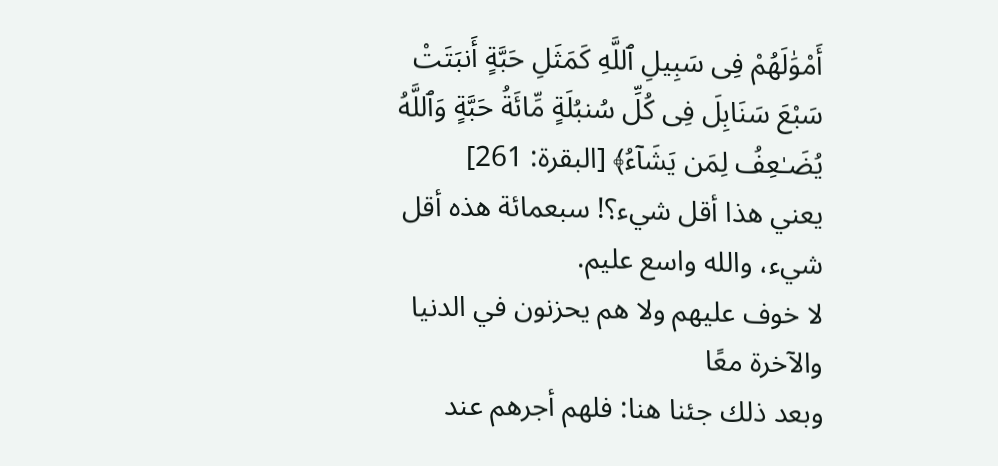أَمْوَٰلَهُمْ فِى سَبِيلِ ٱللَّهِ كَمَثَلِ حَبَّةٍ أَنبَتَتْ سَبْعَ سَنَابِلَ فِى كُلِّ سُنبُلَةٍ مِّائَةُ حَبَّةٍ وَٱللَّهُ يُضَـٰعِفُ لِمَن يَشَآءُ﴾ [البقرة: 261]
يعني هذا أقل شيء؟! سبعمائة هذه أقل شيء، والله واسع عليم.
لا خوف عليهم ولا هم يحزنون في الدنيا والآخرة معًا
وبعد ذلك جئنا هنا: فلهم أجرهم عند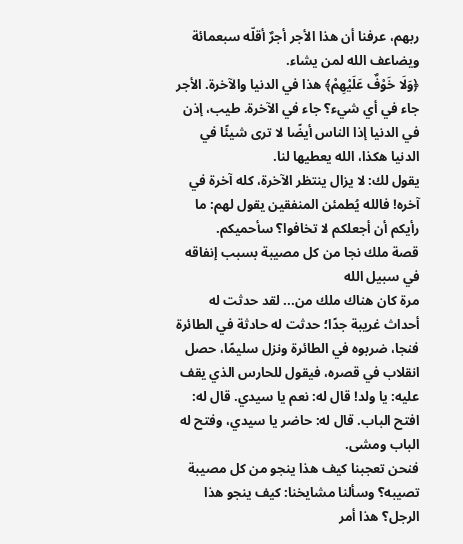ربهم، عرفنا أن هذا الأجر أجرٌ أقلّه سبعمائة ويضاعف الله لمن يشاء.
﴿وَلَا خَوْفٌ عَلَيْهِمْ﴾ هذا في الدنيا والآخرة. الأجر جاء في أي شيء؟ جاء في الآخرة. طيب، إذن في الدنيا إذا الناس أيضًا لا ترى شيئًا في الدنيا هكذا، الله يعطيها لنا.
يقول لك: لا يزال ينتظر الآخرة، كله آخرة في آخره! فالله يُطمئن المنفقين يقول لهم: ما رأيكم أن أجعلكم لا تخافوا؟ سأحميكم.
قصة ملك نجا من كل مصيبة بسبب إنفاقه في سبيل الله
مرة كان هناك ملك من... لقد حدثت له أحداث غريبة جدًا؛ حدثت له حادثة في الطائرة فنجا، ضربوه في الطائرة ونزل سليمًا، حصل انقلاب في قصره، فيقول للحارس الذي يقف عليه: يا ولد! قال له: نعم يا سيدي. قال له: افتح الباب. قال له: حاضر يا سيدي، وفتح له الباب ومشى.
فنحن تعجبنا كيف هذا ينجو من كل مصيبة تصيبه؟ وسألنا مشايخنا: كيف ينجو هذا الرجل؟ هذا أمر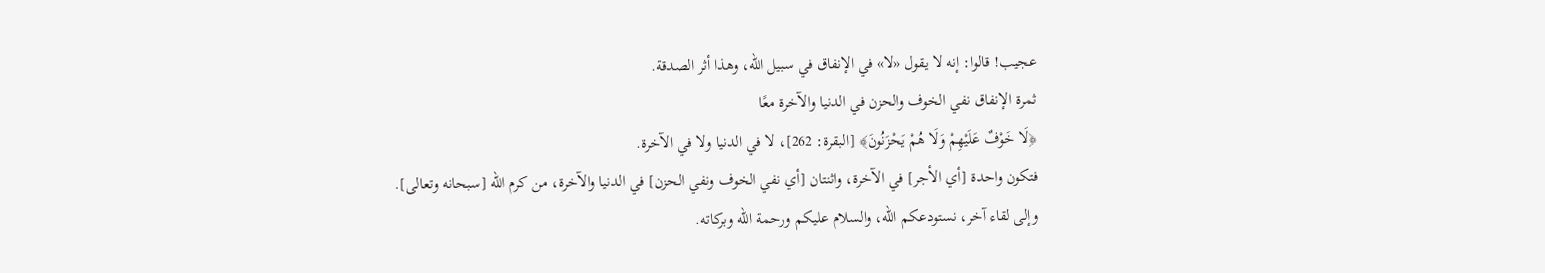عجيب! قالوا: إنه لا يقول «لا» في الإنفاق في سبيل الله، وهذا أثر الصدقة.
ثمرة الإنفاق نفي الخوف والحزن في الدنيا والآخرة معًا
﴿لَا خَوْفٌ عَلَيْهِمْ وَلَا هُمْ يَحْزَنُونَ﴾ [البقرة: 262]، لا في الدنيا ولا في الآخرة.
فتكون واحدة [أي الأجر] في الآخرة، واثنتان [أي نفي الخوف ونفي الحزن] في الدنيا والآخرة، من كرم الله [سبحانه وتعالى].
وإلى لقاء آخر، نستودعكم الله، والسلام عليكم ورحمة الله وبركاته.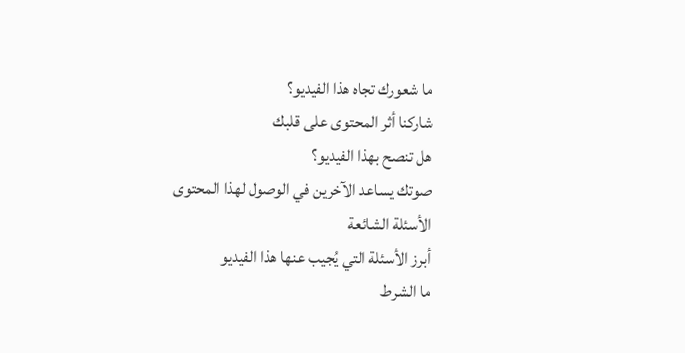ما شعورك تجاه هذا الفيديو؟
شاركنا أثر المحتوى على قلبك
هل تنصح بهذا الفيديو؟
صوتك يساعد الآخرين في الوصول لهذا المحتوى
الأسئلة الشائعة
أبرز الأسئلة التي يُجيب عنها هذا الفيديو
ما الشرط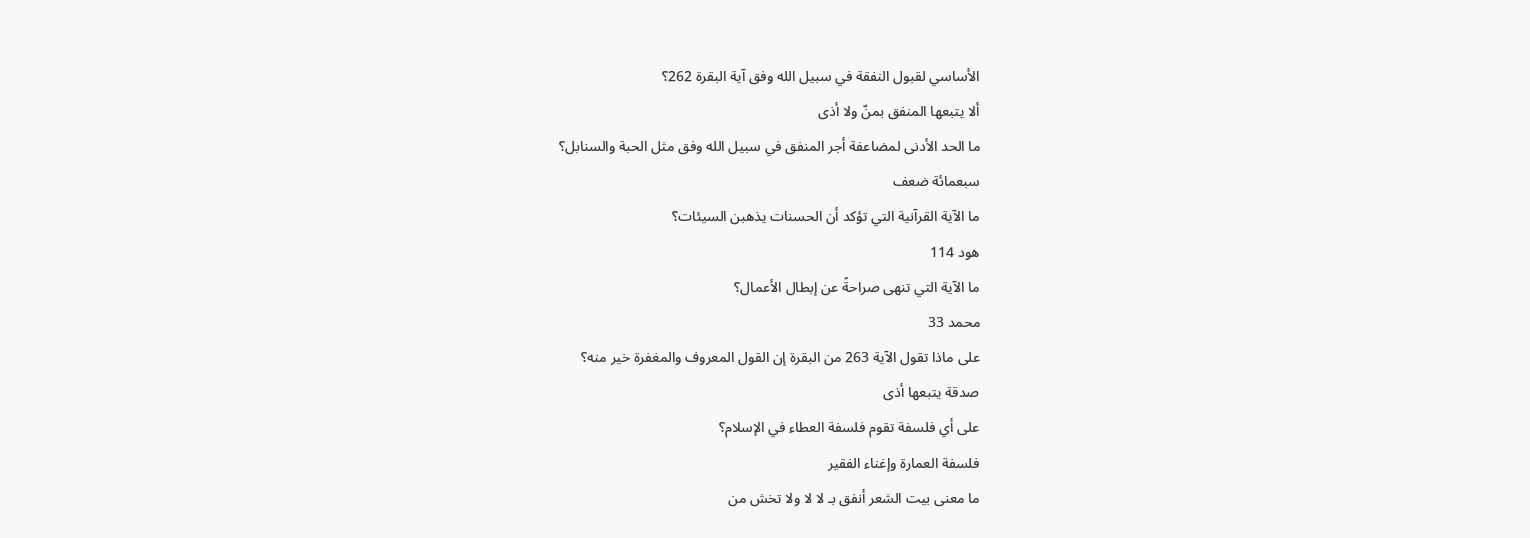الأساسي لقبول النفقة في سبيل الله وفق آية البقرة 262؟
ألا يتبعها المنفق بمنّ ولا أذى
ما الحد الأدنى لمضاعفة أجر المنفق في سبيل الله وفق مثل الحبة والسنابل؟
سبعمائة ضعف
ما الآية القرآنية التي تؤكد أن الحسنات يذهبن السيئات؟
هود 114
ما الآية التي تنهى صراحةً عن إبطال الأعمال؟
محمد 33
على ماذا تقول الآية 263 من البقرة إن القول المعروف والمغفرة خير منه؟
صدقة يتبعها أذى
على أي فلسفة تقوم فلسفة العطاء في الإسلام؟
فلسفة العمارة وإغناء الفقير
ما معنى بيت الشعر أنفق بـ لا لا ولا تخش من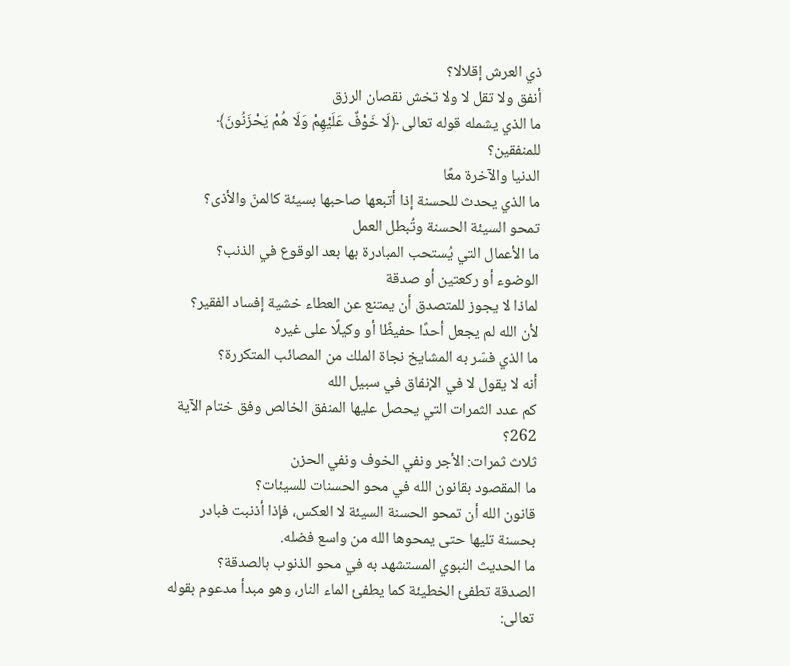ذي العرش إقلالا؟
أنفق ولا تقل لا ولا تخش نقصان الرزق
ما الذي يشمله قوله تعالى ﴿لَا خَوْفٌ عَلَيْهِمْ وَلَا هُمْ يَحْزَنُونَ﴾ للمنفقين؟
الدنيا والآخرة معًا
ما الذي يحدث للحسنة إذا أتبعها صاحبها بسيئة كالمنّ والأذى؟
تمحو السيئة الحسنة وتُبطل العمل
ما الأعمال التي يُستحب المبادرة بها بعد الوقوع في الذنب؟
الوضوء أو ركعتين أو صدقة
لماذا لا يجوز للمتصدق أن يمتنع عن العطاء خشية إفساد الفقير؟
لأن الله لم يجعل أحدًا حفيظًا أو وكيلًا على غيره
ما الذي فسّر به المشايخ نجاة الملك من المصائب المتكررة؟
أنه لا يقول لا في الإنفاق في سبيل الله
كم عدد الثمرات التي يحصل عليها المنفق الخالص وفق ختام الآية 262؟
ثلاث ثمرات: الأجر ونفي الخوف ونفي الحزن
ما المقصود بقانون الله في محو الحسنات للسيئات؟
قانون الله أن تمحو الحسنة السيئة لا العكس، فإذا أذنبت فبادر بحسنة تليها حتى يمحوها الله من واسع فضله.
ما الحديث النبوي المستشهد به في محو الذنوب بالصدقة؟
الصدقة تطفئ الخطيئة كما يطفئ الماء النار، وهو مبدأ مدعوم بقوله تعالى: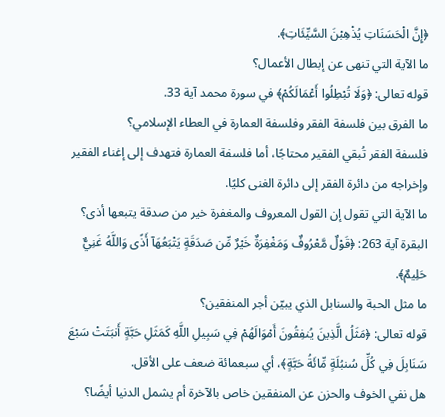﴿إِنَّ الْحَسَنَاتِ يُذْهِبْنَ السَّيِّئَاتِ﴾.
ما الآية التي تنهى عن إبطال الأعمال؟
قوله تعالى: ﴿وَلَا تُبْطِلُوا أَعْمَالَكُمْ﴾ في سورة محمد آية 33.
ما الفرق بين فلسفة الفقر وفلسفة العمارة في العطاء الإسلامي؟
فلسفة الفقر تُبقي الفقير محتاجًا، أما فلسفة العمارة فتهدف إلى إغناء الفقير وإخراجه من دائرة الفقر إلى دائرة الغنى كليًا.
ما الآية التي تقول إن القول المعروف والمغفرة خير من صدقة يتبعها أذى؟
البقرة آية 263: ﴿قَوْلٌ مَّعْرُوفٌ وَمَغْفِرَةٌ خَيْرٌ مِّن صَدَقَةٍ يَتْبَعُهَآ أَذًى وَاللَّهُ غَنِيٌّ حَلِيمٌ﴾.
ما مثل الحبة والسنابل الذي يبيّن أجر المنفقين؟
قوله تعالى: ﴿مَثَلُ الَّذِينَ يُنفِقُونَ أَمْوَالَهُمْ فِي سَبِيلِ اللَّهِ كَمَثَلِ حَبَّةٍ أَنبَتَتْ سَبْعَ سَنَابِلَ فِي كُلِّ سُنبُلَةٍ مِّائَةُ حَبَّةٍ﴾، أي سبعمائة ضعف على الأقل.
هل نفي الخوف والحزن عن المنفقين خاص بالآخرة أم يشمل الدنيا أيضًا؟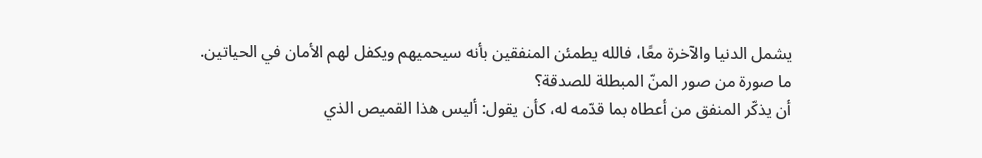يشمل الدنيا والآخرة معًا، فالله يطمئن المنفقين بأنه سيحميهم ويكفل لهم الأمان في الحياتين.
ما صورة من صور المنّ المبطلة للصدقة؟
أن يذكّر المنفق من أعطاه بما قدّمه له، كأن يقول: أليس هذا القميص الذي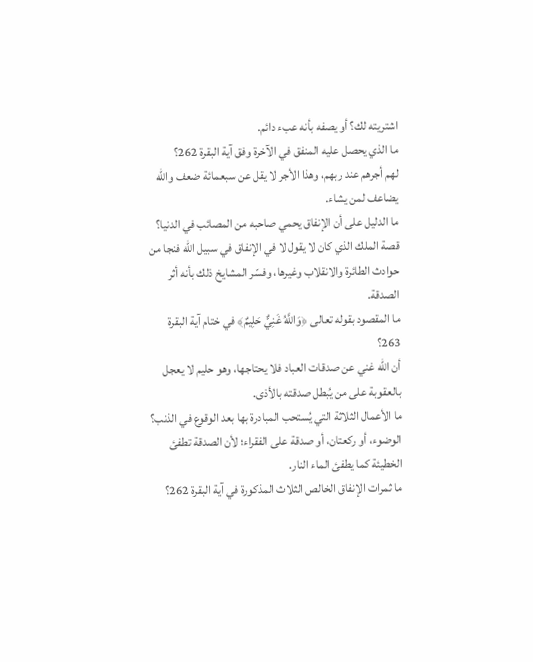اشتريته لك؟ أو يصفه بأنه عبء دائم.
ما الذي يحصل عليه المنفق في الآخرة وفق آية البقرة 262؟
لهم أجرهم عند ربهم، وهذا الأجر لا يقل عن سبعمائة ضعف والله يضاعف لمن يشاء.
ما الدليل على أن الإنفاق يحمي صاحبه من المصائب في الدنيا؟
قصة الملك الذي كان لا يقول لا في الإنفاق في سبيل الله فنجا من حوادث الطائرة والانقلاب وغيرها، وفسّر المشايخ ذلك بأنه أثر الصدقة.
ما المقصود بقوله تعالى ﴿وَاللَّهُ غَنِيٌّ حَلِيمٌ﴾ في ختام آية البقرة 263؟
أن الله غني عن صدقات العباد فلا يحتاجها، وهو حليم لا يعجل بالعقوبة على من يُبطل صدقته بالأذى.
ما الأعمال الثلاثة التي يُستحب المبادرة بها بعد الوقوع في الذنب؟
الوضوء، أو ركعتان، أو صدقة على الفقراء؛ لأن الصدقة تطفئ الخطيئة كما يطفئ الماء النار.
ما ثمرات الإنفاق الخالص الثلاث المذكورة في آية البقرة 262؟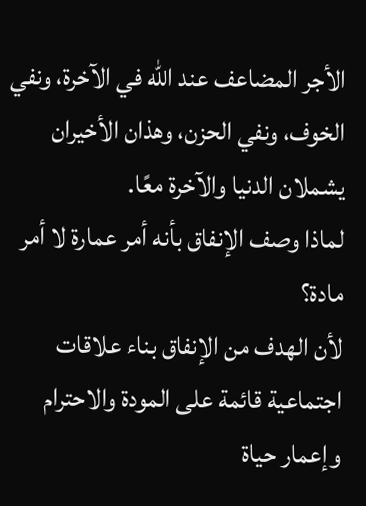الأجر المضاعف عند الله في الآخرة، ونفي الخوف، ونفي الحزن، وهذان الأخيران يشملان الدنيا والآخرة معًا.
لماذا وصف الإنفاق بأنه أمر عمارة لا أمر مادة؟
لأن الهدف من الإنفاق بناء علاقات اجتماعية قائمة على المودة والاحترام وإعمار حياة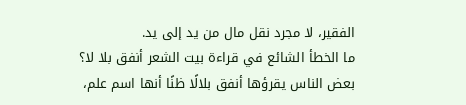الفقير، لا مجرد نقل مال من يد إلى يد.
ما الخطأ الشائع في قراءة بيت الشعر أنفق بلا لا؟
بعض الناس يقرؤها أنفق بلالًا ظنًا أنها اسم علم،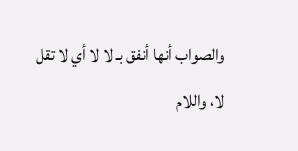والصواب أنها أنفق بـ لا لا أي لا تقل لا، واللام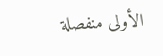الأولى منفصلة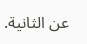عن الثانية.